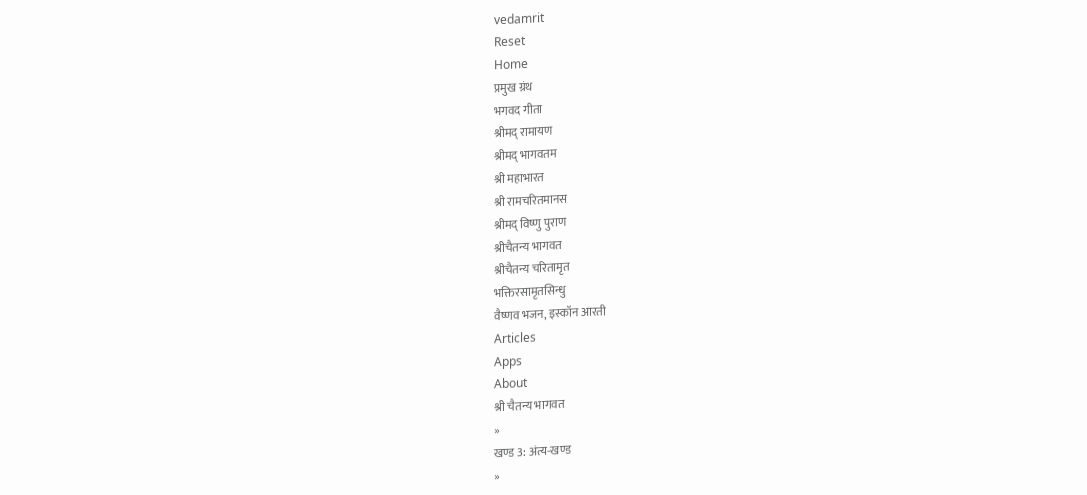vedamrit
Reset
Home
प्रमुख ग्रंथ
भगवद गीता
श्रीमद् रामायण
श्रीमद् भागवतम
श्री महाभारत
श्री रामचरितमानस
श्रीमद् विष्णु पुराण
श्रीचैतन्य भागवत
श्रीचैतन्य चरितामृत
भक्तिरसामृतसिन्धु
वैष्णव भजन, इस्कॉन आरती
Articles
Apps
About
श्री चैतन्य भागवत
»
खण्ड 3: अंत्य-खण्ड
»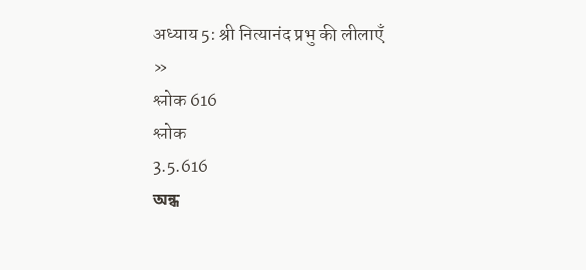अध्याय 5: श्री नित्यानंद प्रभु की लीलाएँ
»
श्लोक 616
श्लोक
3.5.616
অন্ধ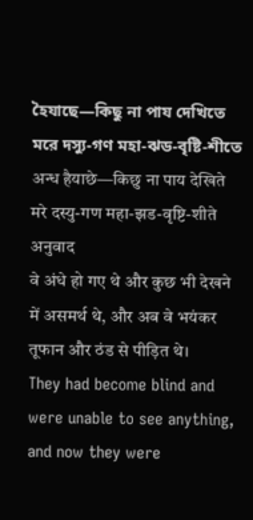হৈযাছে—কিছু না পায দেখিতে
মরে দস্যু-গণ মহা-ঝড-বৃষ্টি-শীতে
अन्ध हैयाछे—किछु ना पाय देखिते
मरे दस्यु-गण महा-झड-वृष्टि-शीते
अनुवाद
वे अंधे हो गए थे और कुछ भी देखने में असमर्थ थे, और अब वे भयंकर तूफान और ठंड से पीड़ित थे।
They had become blind and were unable to see anything, and now they were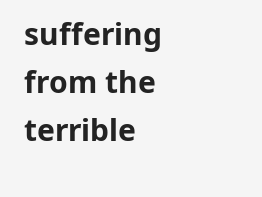suffering from the terrible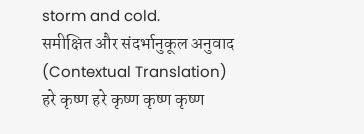storm and cold.
समीक्षित और संदर्भानुकूल अनुवाद (Contextual Translation)
हरे कृष्ण हरे कृष्ण कृष्ण कृष्ण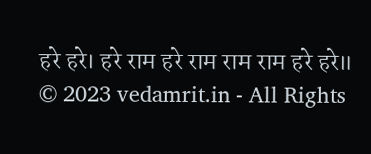हरे हरे। हरे राम हरे राम राम राम हरे हरे॥
© 2023 vedamrit.in - All Rights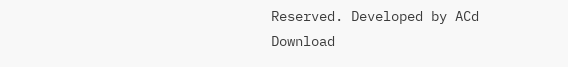Reserved. Developed by ACd
Download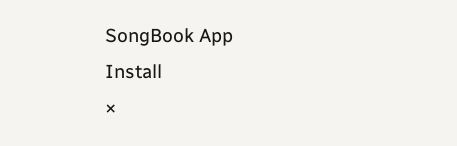SongBook App
Install
×